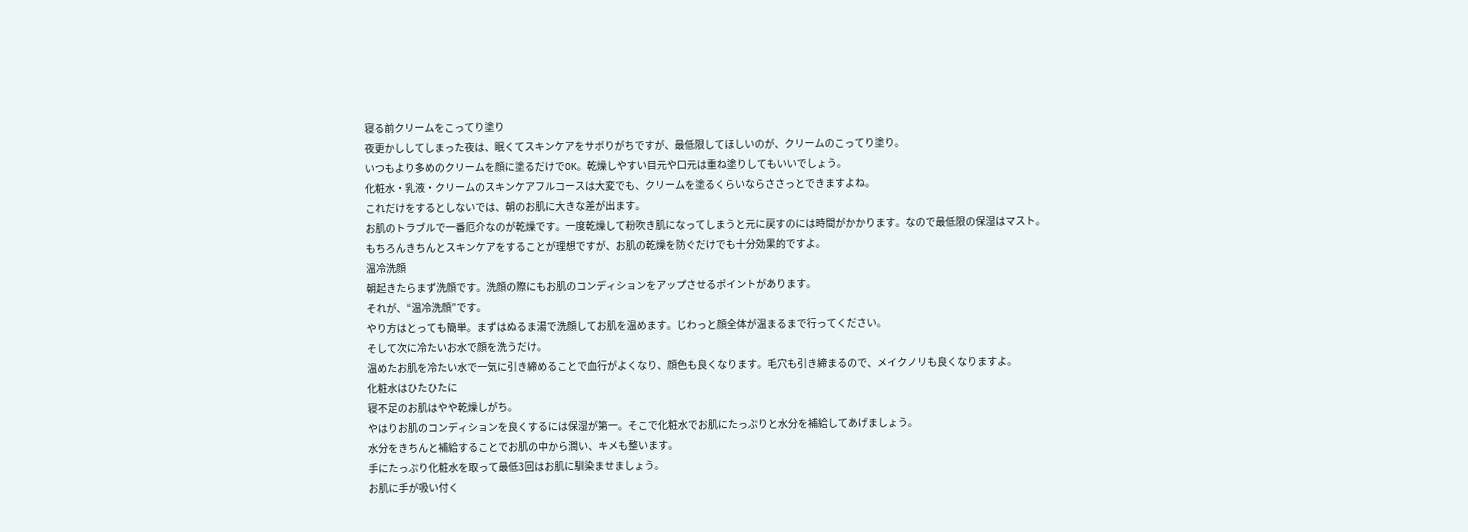寝る前クリームをこってり塗り
夜更かししてしまった夜は、眠くてスキンケアをサボりがちですが、最低限してほしいのが、クリームのこってり塗り。
いつもより多めのクリームを顔に塗るだけでOK。乾燥しやすい目元や口元は重ね塗りしてもいいでしょう。
化粧水・乳液・クリームのスキンケアフルコースは大変でも、クリームを塗るくらいならささっとできますよね。
これだけをするとしないでは、朝のお肌に大きな差が出ます。
お肌のトラブルで一番厄介なのが乾燥です。一度乾燥して粉吹き肌になってしまうと元に戻すのには時間がかかります。なので最低限の保湿はマスト。
もちろんきちんとスキンケアをすることが理想ですが、お肌の乾燥を防ぐだけでも十分効果的ですよ。
温冷洗顔
朝起きたらまず洗顔です。洗顔の際にもお肌のコンディションをアップさせるポイントがあります。
それが、“温冷洗顔”です。
やり方はとっても簡単。まずはぬるま湯で洗顔してお肌を温めます。じわっと顔全体が温まるまで行ってください。
そして次に冷たいお水で顔を洗うだけ。
温めたお肌を冷たい水で一気に引き締めることで血行がよくなり、顔色も良くなります。毛穴も引き締まるので、メイクノリも良くなりますよ。
化粧水はひたひたに
寝不足のお肌はやや乾燥しがち。
やはりお肌のコンディションを良くするには保湿が第一。そこで化粧水でお肌にたっぷりと水分を補給してあげましょう。
水分をきちんと補給することでお肌の中から潤い、キメも整います。
手にたっぷり化粧水を取って最低3回はお肌に馴染ませましょう。
お肌に手が吸い付く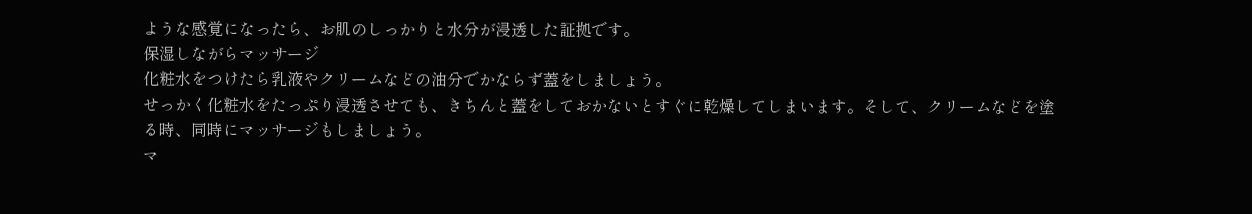ような感覚になったら、お肌のしっかりと水分が浸透した証拠です。
保湿しながらマッサージ
化粧水をつけたら乳液やクリームなどの油分でかならず蓋をしましょう。
せっかく化粧水をたっぷり浸透させても、きちんと蓋をしておかないとすぐに乾燥してしまいます。そして、クリームなどを塗る時、同時にマッサージもしましょう。
マ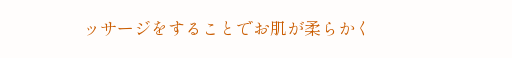ッサージをすることでお肌が柔らかく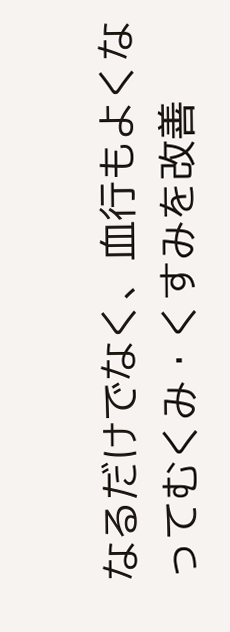なるだけでなく、血行もよくなってむくみ・くすみを改善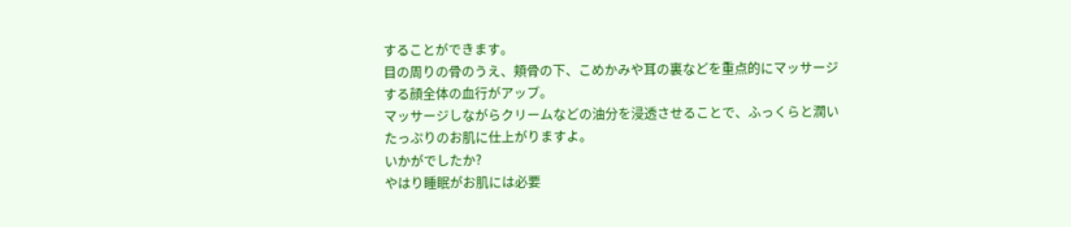することができます。
目の周りの骨のうえ、頬骨の下、こめかみや耳の裏などを重点的にマッサージする顔全体の血行がアップ。
マッサージしながらクリームなどの油分を浸透させることで、ふっくらと潤いたっぷりのお肌に仕上がりますよ。
いかがでしたか?
やはり睡眠がお肌には必要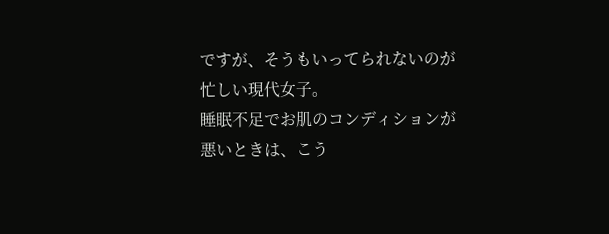ですが、そうもいってられないのが忙しい現代女子。
睡眠不足でお肌のコンディションが悪いときは、こう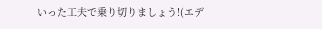いった工夫で乗り切りましょう!(エデ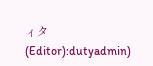ィタ(Editor):dutyadmin)